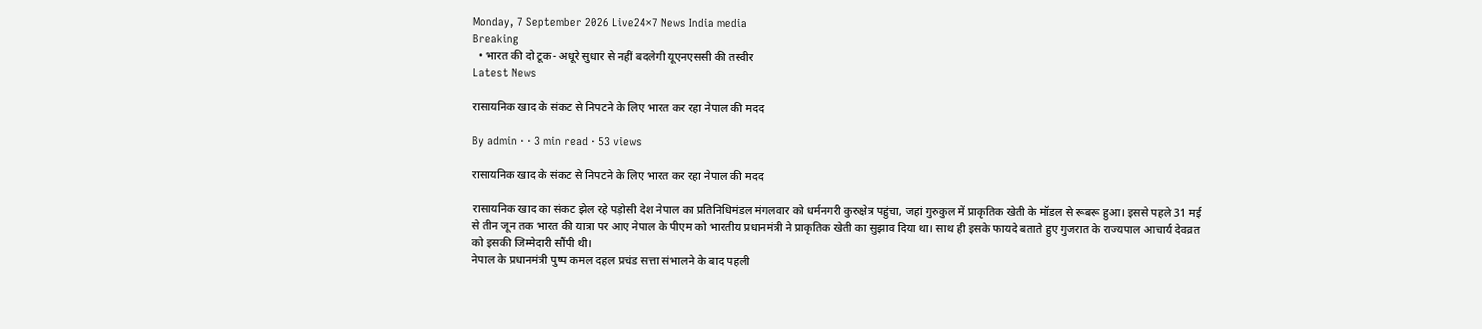Monday, 7 September 2026 Live24×7 News India media
Breaking
  • भारत की दो टूक- अधूरे सुधार से नहीं बदलेगी यूएनएससी की तस्वीर
Latest News

रासायनिक खाद के संकट से निपटने के लिए भारत कर रहा नेपाल की मदद

By admin · · 3 min read · 53 views

रासायनिक खाद के संकट से निपटने के लिए भारत कर रहा नेपाल की मदद

रासायनिक खाद का संकट झेल रहे पड़ोसी देश नेपाल का प्रतिनिधिमंडल मंगलवार को धर्मनगरी कुरुक्षेत्र पहुंचा, जहां गुरुकुल में प्राकृतिक खेती के मॉडल से रूबरू हुआ। इससे पहले 31 मई से तीन जून तक भारत की यात्रा पर आए नेपाल के पीएम को भारतीय प्रधानमंत्री ने प्राकृतिक खेती का सुझाव दिया था। साथ ही इसके फायदे बताते हुए गुजरात के राज्यपाल आचार्य देवव्रत को इसकी जिम्मेदारी सौंपी थी।
नेपाल के प्रधानमंत्री पुष्प कमल दहल प्रचंड सत्ता संभालने के बाद पहली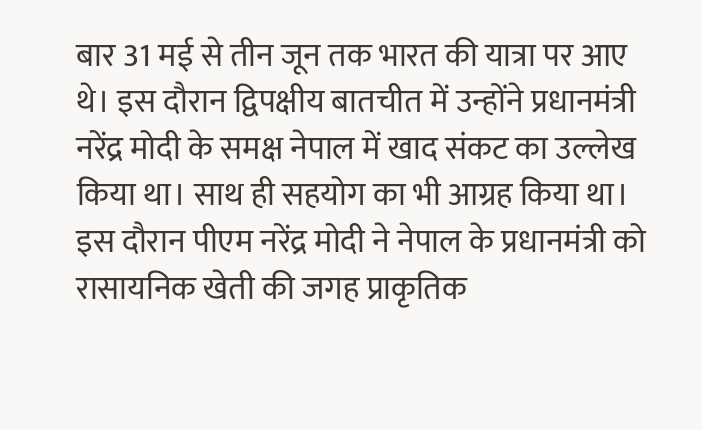बार 31 मई से तीन जून तक भारत की यात्रा पर आए थे। इस दौरान द्विपक्षीय बातचीत में उन्होंने प्रधानमंत्री नरेंद्र मोदी के समक्ष नेपाल में खाद संकट का उल्लेख किया था। साथ ही सहयोग का भी आग्रह किया था। इस दौरान पीएम नरेंद्र मोदी ने नेपाल के प्रधानमंत्री को रासायनिक खेती की जगह प्राकृतिक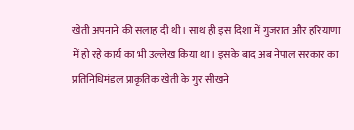खेती अपनाने की सलाह दी थी। साथ ही इस दिशा में गुजरात और हरियाणा में हो रहे कार्य का भी उल्लेख किया था। इसके बाद अब नेपाल सरकार का प्रतिनिधिमंडल प्राकृतिक खेती के गुर सीखने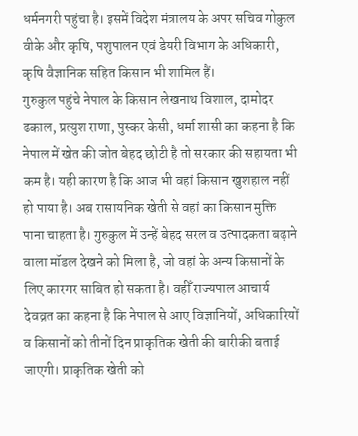धर्मनगरी पहुंचा है। इसमें विदेश मंत्रालय के अपर सचिव गोकुल वीके और कृषि, पशुपालन एवं डेयरी विभाग के अधिकारी, कृषि वैज्ञानिक सहित किसान भी शामिल हैं।
गुरुकुल पहुंचे नेपाल के किसान लेखनाथ विशाल, दामोदर ढकाल, प्रत्युश राणा, पुस्कर केसी, धर्मा शासी का कहना है कि नेपाल में खेत की जोत बेहद छोटी है तो सरकार की सहायता भी कम है। यही कारण है कि आज भी वहां किसान खुशहाल नहीं हो पाया है। अब रासायनिक खेती से वहां का किसान मुक्ति पाना चाहता है। गुरुकुल में उन्हें बेहद सरल व उत्पादकता बढ़ाने वाला मॉडल देखने को मिला है, जो वहां के अन्य किसानों के लिए कारगर साबित हो सकता है। वहीँ राज्यपाल आचार्य देवव्रत का कहना है कि नेपाल से आए विज्ञानियों, अधिकारियों व किसानों को तीनों दिन प्राकृतिक खेती की बारीकी बताई जाएगी। प्राकृतिक खेती को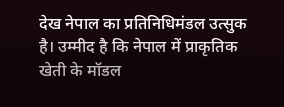देख नेपाल का प्रतिनिधिमंडल उत्सुक है। उम्मीद है कि नेपाल में प्राकृतिक खेती के मॉडल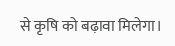से कृषि को बढ़ावा मिलेगा।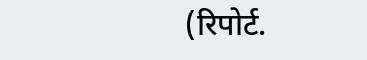(रिपोर्ट.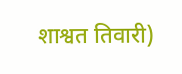शाश्वत तिवारी)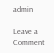admin

Leave a Comment